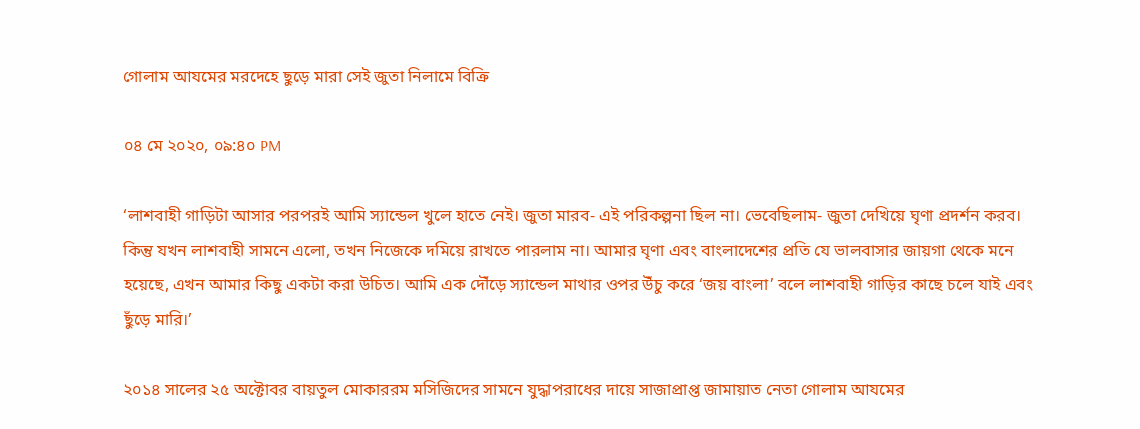গোলাম আযমের মরদেহে ছুড়ে মারা সেই জুতা নিলামে বিক্রি

০৪ মে ২০২০, ০৯:৪০ PM

‘লাশবাহী গাড়িটা আসার পরপরই আমি স্যান্ডেল খুলে হাতে নেই। জুতা মারব- এই পরিকল্পনা ছিল না। ভেবেছিলাম- জুতা দেখিয়ে ঘৃণা প্রদর্শন করব। কিন্তু যখন লাশবাহী সামনে এলো, তখন নিজেকে দমিয়ে রাখতে পারলাম না। আমার ঘৃণা এবং বাংলাদেশের প্রতি যে ভালবাসার জায়গা থেকে মনে হয়েছে, এখন আমার কিছু একটা করা উচিত। আমি এক দৌঁড়ে স্যান্ডেল মাথার ওপর উঁচু করে ‘জয় বাংলা’ বলে লাশবাহী গাড়ির কাছে চলে যাই এবং ছুঁড়ে মারি।’

২০১৪ সালের ২৫ অক্টোবর বায়তুল মোকাররম মসিজিদের সামনে যুদ্ধাপরাধের দায়ে সাজাপ্রাপ্ত জামায়াত নেতা গোলাম আযমের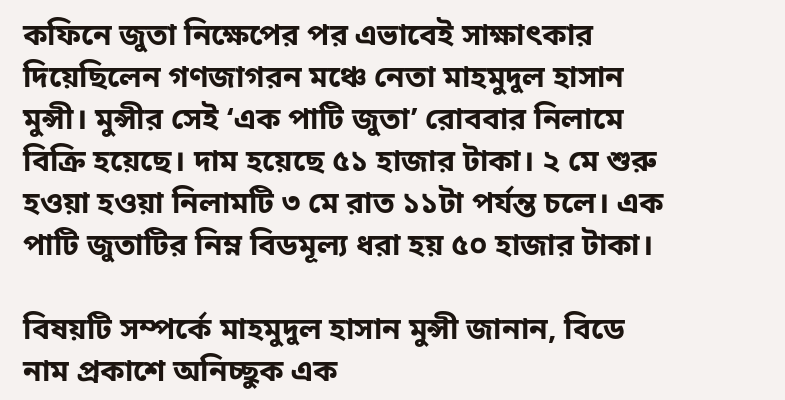কফিনে জুতা নিক্ষেপের পর এভাবেই সাক্ষাৎকার দিয়েছিলেন গণজাগরন মঞ্চে নেতা মাহমুদুল হাসান মুন্সী। মুন্সীর সেই ‘এক পাটি জুতা’ রোববার নিলামে বিক্রি হয়েছে। দাম হয়েছে ৫১ হাজার টাকা। ২ মে শুরু হওয়া হওয়া নিলামটি ৩ মে রাত ১১টা পর্যন্ত চলে। এক পাটি জুতাটির নিম্ন বিডমূল্য ধরা হয় ৫০ হাজার টাকা।

বিষয়টি সম্পর্কে মাহমুদুল হাসান মুন্সী জানান, বিডে নাম প্রকাশে অনিচ্ছুক এক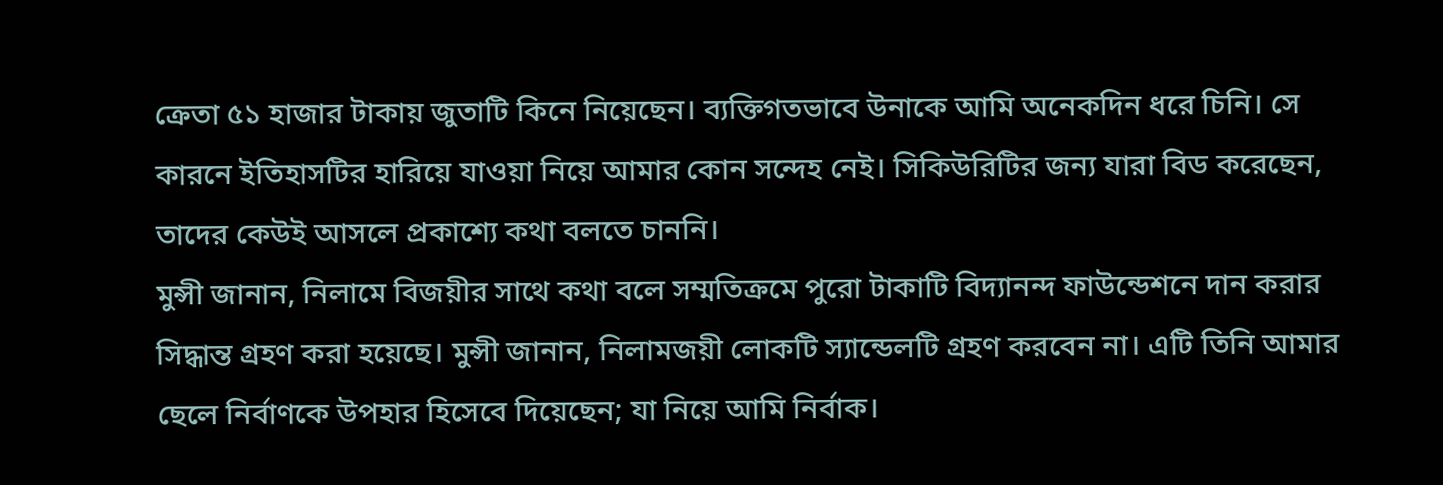ক্রেতা ৫১ হাজার টাকায় জুতাটি কিনে নিয়েছেন। ব্যক্তিগতভাবে উনাকে আমি অনেকদিন ধরে চিনি। সে কারনে ইতিহাসটির হারিয়ে যাওয়া নিয়ে আমার কোন সন্দেহ নেই। সিকিউরিটির জন্য যারা বিড করেছেন, তাদের কেউই আসলে প্রকাশ্যে কথা বলতে চাননি।
মুন্সী জানান, নিলামে বিজয়ীর সাথে কথা বলে সম্মতিক্রমে পুরো টাকাটি বিদ্যানন্দ ফাউন্ডেশনে দান করার সিদ্ধান্ত গ্রহণ করা হয়েছে। মুন্সী জানান, নিলামজয়ী লোকটি স্যান্ডেলটি গ্রহণ করবেন না। এটি তিনি আমার ছেলে নির্বাণকে উপহার হিসেবে দিয়েছেন; যা নিয়ে আমি নির্বাক।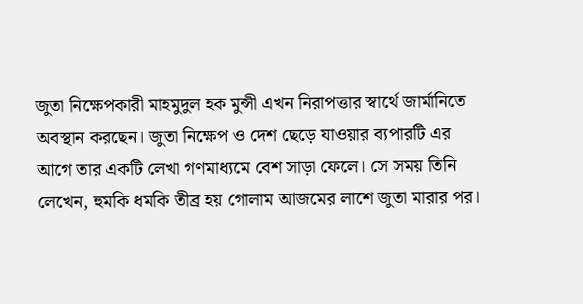জুতা নিক্ষেপকারী মাহমুদুল হক মুন্সী এখন নিরাপত্তার স্বার্থে জার্মানিতে অবস্থান করছেন। জুতা নিক্ষেপ ও দেশ ছেড়ে যাওয়ার ব্যপারটি এর আগে তার একটি লেখা গণমাধ্যমে বেশ সাড়া ফেলে। সে সময় তিনি লেখেন, হুমকি ধমকি তীব্র হয় গোলাম আজমের লাশে জুতা মারার পর।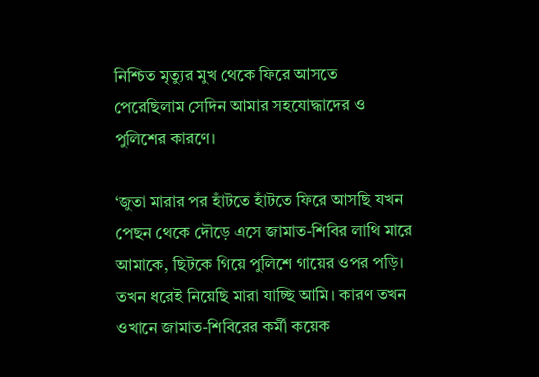নিশ্চিত মৃত্যুর মুখ থেকে ফিরে আসতে পেরেছিলাম সেদিন আমার সহযোদ্ধাদের ও পুলিশের কারণে।

‘জুতা মারার পর হাঁটতে হাঁটতে ফিরে আসছি যখন পেছন থেকে দৌড়ে এসে জামাত-শিবির লাথি মারে আমাকে, ছিটকে গিয়ে পুলিশে গায়ের ওপর পড়ি। তখন ধরেই নিয়েছি মারা যাচ্ছি আমি। কারণ তখন ওখানে জামাত-শিবিরের কর্মী কয়েক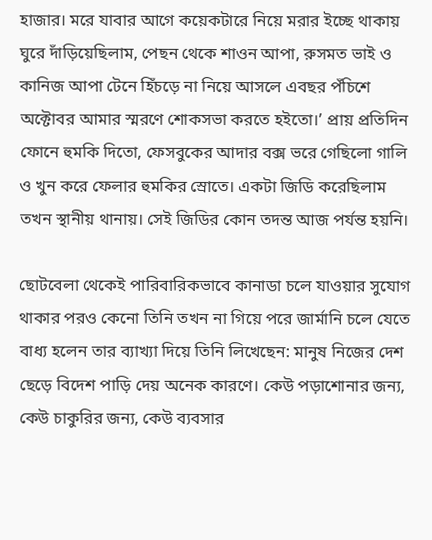হাজার। মরে যাবার আগে কয়েকটারে নিয়ে মরার ইচ্ছে থাকায় ঘুরে দাঁড়িয়েছিলাম, পেছন থেকে শাওন আপা, রুসমত ভাই ও কানিজ আপা টেনে হিঁচড়ে না নিয়ে আসলে এবছর পঁচিশে অক্টোবর আমার স্মরণে শোকসভা করতে হইতো।’ প্রায় প্রতিদিন ফোনে হুমকি দিতো, ফেসবুকের আদার বক্স ভরে গেছিলো গালি ও খুন করে ফেলার হুমকির স্রোতে। একটা জিডি করেছিলাম তখন স্থানীয় থানায়। সেই জিডির কোন তদন্ত আজ পর্যন্ত হয়নি।

ছোটবেলা থেকেই পারিবারিকভাবে কানাডা চলে যাওয়ার সুযোগ থাকার পরও কেনো তিনি তখন না গিয়ে পরে জার্মানি চলে যেতে বাধ্য হলেন তার ব্যাখ্যা দিয়ে তিনি লিখেছেন: মানুষ নিজের দেশ ছেড়ে বিদেশ পাড়ি দেয় অনেক কারণে। কেউ পড়াশোনার জন্য, কেউ চাকুরির জন্য, কেউ ব্যবসার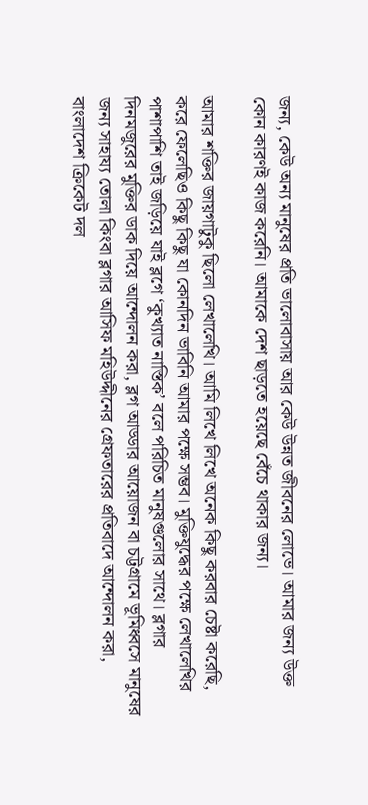জন্য, কেউ অন্য মানুষের প্রতি ভালোবাসায় আর কেউ উন্নত জীবনের লোভে। আমার জন্য উক্ত কোন কারণই কাজ করেনি। আমাকে দেশ ছাড়তে হয়েছে বেঁচে থাকার জন্য।

আমার শক্তির জায়গাটুকু ছিলো লেখালেখি। আমি লিখে লিখে অনেক কিছু করবার চেষ্টা করেছি, করে ফেলেছিও কিছু কিছু যা কোনদিন ভাবিনি আমার পক্ষে সম্ভব। মুক্তিযুদ্ধের পক্ষে লেখালেখির পাশাপাশি তাই জড়িয়ে যাই ব্লগে ‘কুখ্যাত নাস্তিক’ বলে পরিচিত মানুষগুলোর সাথে। ব্লগার দিনমজুরের মুক্তির ডাক দিয়ে আন্দোলন করা, ব্লগ আড্ডার আয়োজন বা চট্টগ্রামে ভূমিধ্বসে মানুষের জন্য সাহায্য তোলা কিংবা ব্লগার আসিফ মহিউদ্দীনের গ্রেফতারের প্রতিবাদে আন্দোলন করা, বাংলাদেশ ক্রিকেট দল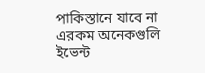পাকিস্তানে যাবে না এরকম অনেকগুলি ইভেন্ট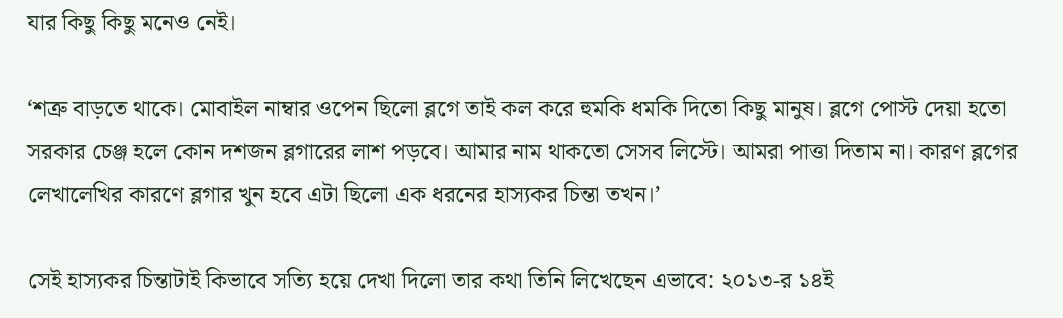যার কিছু কিছু মনেও নেই।

‘শত্রু বাড়তে থাকে। মোবাইল নাম্বার ওপেন ছিলো ব্লগে তাই কল করে হুমকি ধমকি দিতো কিছু মানুষ। ব্লগে পোস্ট দেয়া হতো সরকার চেঞ্জ হলে কোন দশজন ব্লগারের লাশ পড়বে। আমার নাম থাকতো সেসব লিস্টে। আমরা পাত্তা দিতাম না। কারণ ব্লগের লেখালেখির কারণে ব্লগার খুন হবে এটা ছিলো এক ধরনের হাস্যকর চিন্তা তখন।’

সেই হাস্যকর চিন্তাটাই কিভাবে সত্যি হয়ে দেখা দিলো তার কথা তিনি লিখেছেন এভাবে: ২০১৩-র ১৪ই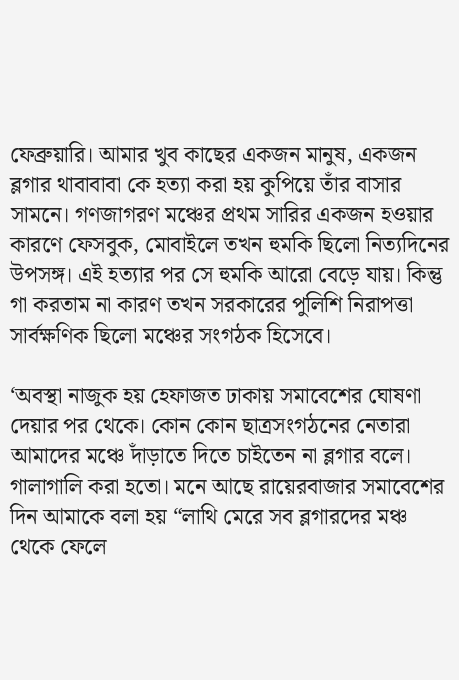ফেব্রুয়ারি। আমার খুব কাছের একজন মানুষ, একজন ব্লগার থাবাবাবা কে হত্যা করা হয় কুপিয়ে তাঁর বাসার সামনে। গণজাগরণ মঞ্চের প্রথম সারির একজন হওয়ার কারণে ফেসবুক, মোবাইলে তখন হুমকি ছিলো নিত্যদিনের উপসঙ্গ। এই হত্যার পর সে হুমকি আরো বেড়ে যায়। কিন্তু গা করতাম না কারণ তখন সরকারের পুলিশি নিরাপত্তা সার্বক্ষণিক ছিলো মঞ্চের সংগঠক হিসেবে।

‘অবস্থা নাজুক হয় হেফাজত ঢাকায় সমাবেশের ঘোষণা দেয়ার পর থেকে। কোন কোন ছাত্রসংগঠনের নেতারা আমাদের মঞ্চে দাঁড়াতে দিতে চাইতেন না ব্লগার বলে। গালাগালি করা হতো। মনে আছে রায়েরবাজার সমাবেশের দিন আমাকে বলা হয় “লাথি মেরে সব ব্লগারদের মঞ্চ থেকে ফেলে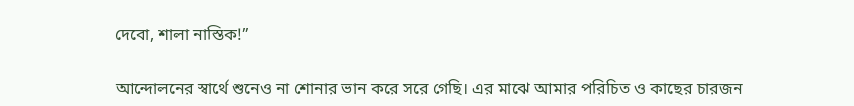দেবো, শালা নাস্তিক!”

আন্দোলনের স্বার্থে শুনেও না শোনার ভান করে সরে গেছি। এর মাঝে আমার পরিচিত ও কাছের চারজন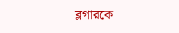ব্লগারকে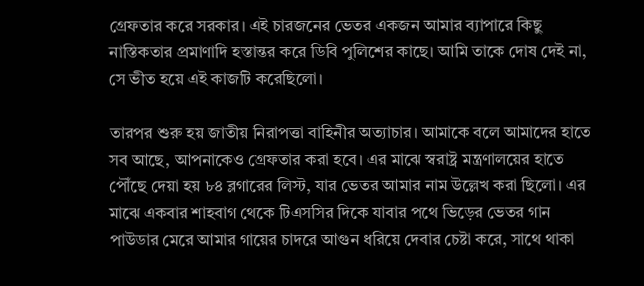গ্রেফতার করে সরকার। এই চারজনের ভেতর একজন আমার ব্যাপারে কিছু নাস্তিকতার প্রমাণাদি হস্তান্তর করে ডিবি পুলিশের কাছে। আমি তাকে দোষ দেই না, সে ভীত হয়ে এই কাজটি করেছিলো।

তারপর শুরু হয় জাতীয় নিরাপত্তা বাহিনীর অত্যাচার। আমাকে বলে আমাদের হাতে সব আছে, আপনাকেও গ্রেফতার করা হবে। এর মাঝে স্বরাষ্ট্র মন্ত্রণালয়ের হাতে পৌঁছে দেয়া হয় ৮৪ ব্লগারের লিস্ট, যার ভেতর আমার নাম উল্লেখ করা ছিলো। এর মাঝে একবার শাহবাগ থেকে টিএসসির দিকে যাবার পথে ভিড়ের ভেতর গান পাউডার মেরে আমার গায়ের চাদরে আগুন ধরিয়ে দেবার চেষ্টা করে, সাথে থাকা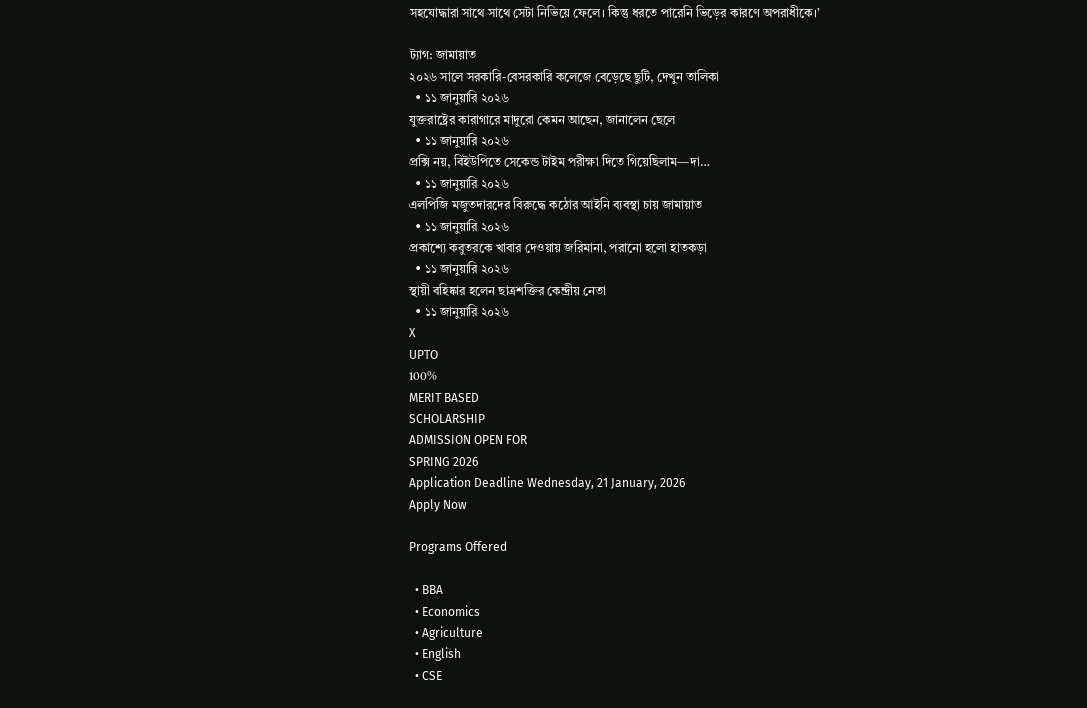সহযোদ্ধারা সাথে সাথে সেটা নিভিয়ে ফেলে। কিন্তু ধরতে পারেনি ভিড়ের কারণে অপরাধীকে।’

ট্যাগ: জামায়াত
২০২৬ সালে সরকারি-বেসরকারি কলেজে বেড়েছে ছুটি, দেখুন তালিকা
  • ১১ জানুয়ারি ২০২৬
যুক্তরাষ্ট্রের কারাগারে মাদুরো কেমন আছেন, জানালেন ছেলে
  • ১১ জানুয়ারি ২০২৬
প্রক্সি নয়, বিইউপিতে সেকেন্ড টাইম পরীক্ষা দিতে গিয়েছিলাম—দা…
  • ১১ জানুয়ারি ২০২৬
এলপিজি মজুতদারদের বিরুদ্ধে কঠোর আইনি ব্যবস্থা চায় জামায়াত
  • ১১ জানুয়ারি ২০২৬
প্রকাশ্যে কবুতরকে খাবার দেওয়ায় জরিমানা, পরানো হলো হাতকড়া
  • ১১ জানুয়ারি ২০২৬
স্থায়ী বহিষ্কার হলেন ছাত্রশক্তির কেন্দ্রীয় নেতা
  • ১১ জানুয়ারি ২০২৬
X
UPTO
100%
MERIT BASED
SCHOLARSHIP
ADMISSION OPEN FOR
SPRING 2026
Application Deadline Wednesday, 21 January, 2026
Apply Now

Programs Offered

  • BBA
  • Economics
  • Agriculture
  • English
  • CSE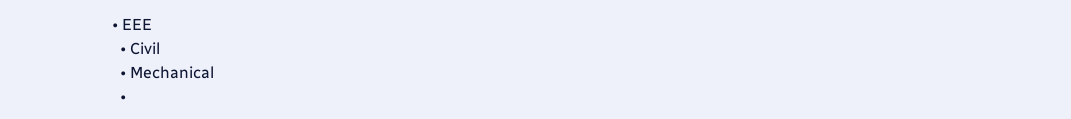• EEE
  • Civil
  • Mechanical
  •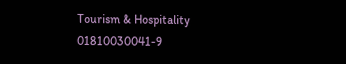Tourism & Hospitality
01810030041-9